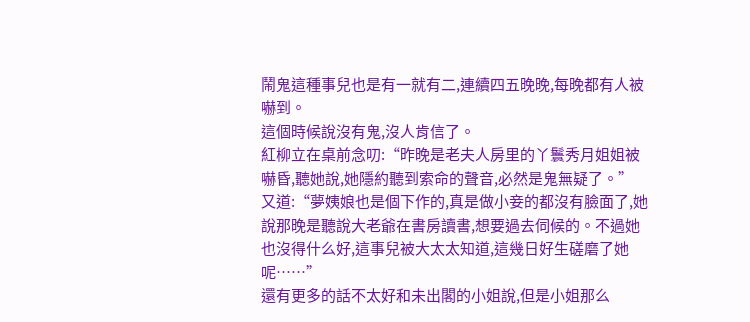鬧鬼這種事兒也是有一就有二,連續四五晚晚,每晚都有人被嚇到。
這個時候說沒有鬼,沒人肯信了。
紅柳立在桌前念叨:“昨晚是老夫人房里的丫鬟秀月姐姐被嚇昏,聽她說,她隱約聽到索命的聲音,必然是鬼無疑了。”
又道:“夢姨娘也是個下作的,真是做小妾的都沒有臉面了,她說那晚是聽說大老爺在書房讀書,想要過去伺候的。不過她也沒得什么好,這事兒被大太太知道,這幾日好生磋磨了她呢……”
還有更多的話不太好和未出閣的小姐說,但是小姐那么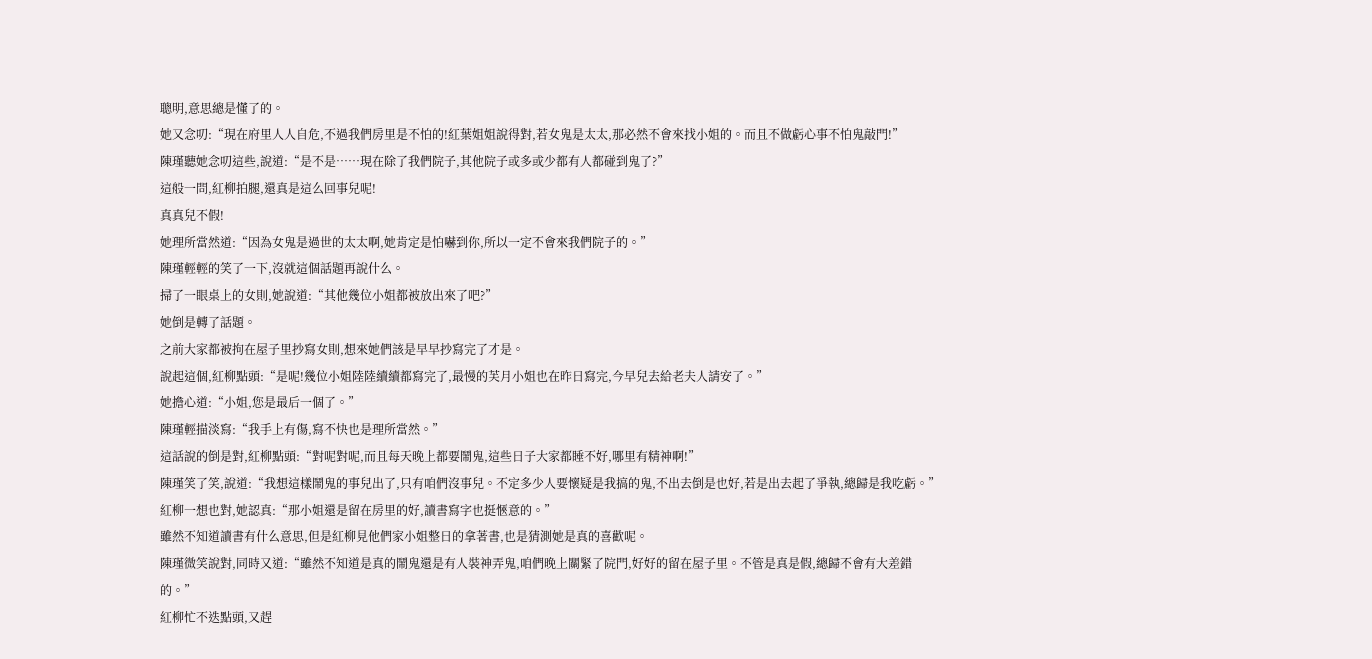聰明,意思總是懂了的。
她又念叨:“現在府里人人自危,不過我們房里是不怕的!紅葉姐姐說得對,若女鬼是太太,那必然不會來找小姐的。而且不做虧心事不怕鬼敲門!”
陳瑾聽她念叨這些,說道:“是不是……現在除了我們院子,其他院子或多或少都有人都碰到鬼了?”
這般一問,紅柳拍腿,還真是這么回事兒呢!
真真兒不假!
她理所當然道:“因為女鬼是過世的太太啊,她肯定是怕嚇到你,所以一定不會來我們院子的。”
陳瑾輕輕的笑了一下,沒就這個話題再說什么。
掃了一眼桌上的女則,她說道:“其他幾位小姐都被放出來了吧?”
她倒是轉了話題。
之前大家都被拘在屋子里抄寫女則,想來她們該是早早抄寫完了才是。
說起這個,紅柳點頭:“是呢!幾位小姐陸陸續續都寫完了,最慢的芙月小姐也在昨日寫完,今早兒去給老夫人請安了。”
她擔心道:“小姐,您是最后一個了。”
陳瑾輕描淡寫:“我手上有傷,寫不快也是理所當然。”
這話說的倒是對,紅柳點頭:“對呢對呢,而且每天晚上都要鬧鬼,這些日子大家都睡不好,哪里有精神啊!”
陳瑾笑了笑,說道:“我想這樣鬧鬼的事兒出了,只有咱們沒事兒。不定多少人要懷疑是我搞的鬼,不出去倒是也好,若是出去起了爭執,總歸是我吃虧。”
紅柳一想也對,她認真:“那小姐還是留在房里的好,讀書寫字也挺愜意的。”
雖然不知道讀書有什么意思,但是紅柳見他們家小姐整日的拿著書,也是猜測她是真的喜歡呢。
陳瑾微笑說對,同時又道:“雖然不知道是真的鬧鬼還是有人裝神弄鬼,咱們晚上關緊了院門,好好的留在屋子里。不管是真是假,總歸不會有大差錯的。”
紅柳忙不迭點頭,又趕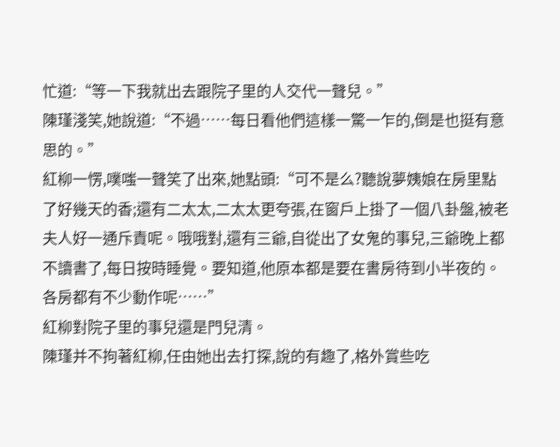忙道:“等一下我就出去跟院子里的人交代一聲兒。”
陳瑾淺笑,她說道:“不過……每日看他們這樣一驚一乍的,倒是也挺有意思的。”
紅柳一愣,噗嗤一聲笑了出來,她點頭:“可不是么?聽說夢姨娘在房里點了好幾天的香;還有二太太,二太太更夸張,在窗戶上掛了一個八卦盤,被老夫人好一通斥責呢。哦哦對,還有三爺,自從出了女鬼的事兒,三爺晚上都不讀書了,每日按時睡覺。要知道,他原本都是要在書房待到小半夜的。各房都有不少動作呢……”
紅柳對院子里的事兒還是門兒清。
陳瑾并不拘著紅柳,任由她出去打探,說的有趣了,格外賞些吃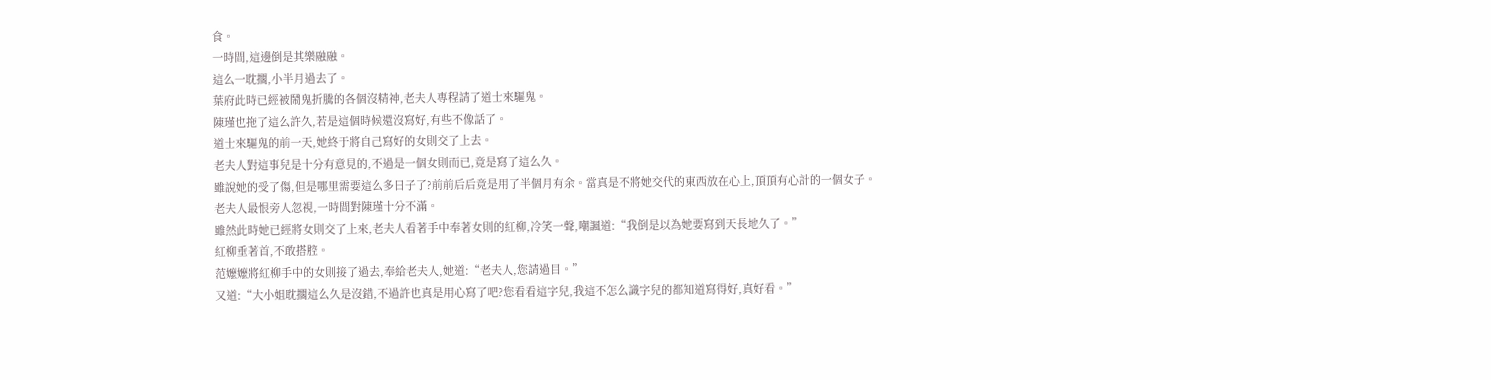食。
一時間,這邊倒是其樂融融。
這么一耽擱,小半月過去了。
葉府此時已經被鬧鬼折騰的各個沒精神,老夫人專程請了道士來驅鬼。
陳瑾也拖了這么許久,若是這個時候還沒寫好,有些不像話了。
道士來驅鬼的前一天,她終于將自己寫好的女則交了上去。
老夫人對這事兒是十分有意見的,不過是一個女則而已,竟是寫了這么久。
雖說她的受了傷,但是哪里需要這么多日子了?前前后后竟是用了半個月有余。當真是不將她交代的東西放在心上,頂頂有心計的一個女子。
老夫人最恨旁人忽視,一時間對陳瑾十分不滿。
雖然此時她已經將女則交了上來,老夫人看著手中奉著女則的紅柳,冷笑一聲,嘲諷道:“我倒是以為她要寫到天長地久了。”
紅柳垂著首,不敢搭腔。
范嬤嬤將紅柳手中的女則接了過去,奉給老夫人,她道:“老夫人,您請過目。”
又道:“大小姐耽擱這么久是沒錯,不過許也真是用心寫了吧?您看看這字兒,我這不怎么識字兒的都知道寫得好,真好看。”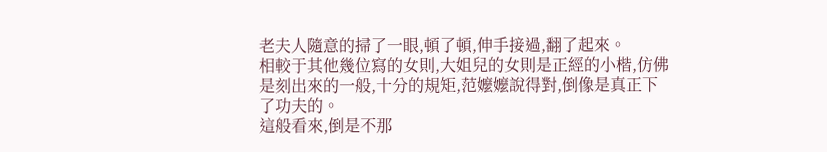老夫人隨意的掃了一眼,頓了頓,伸手接過,翻了起來。
相較于其他幾位寫的女則,大姐兒的女則是正經的小楷,仿佛是刻出來的一般,十分的規矩,范嬤嬤說得對,倒像是真正下了功夫的。
這般看來,倒是不那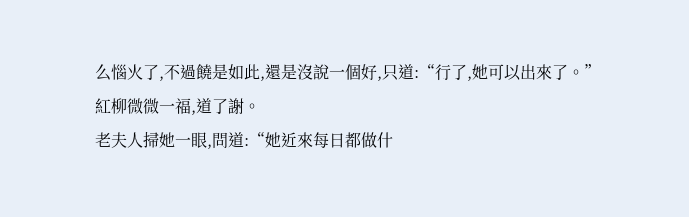么惱火了,不過饒是如此,還是沒說一個好,只道:“行了,她可以出來了。”
紅柳微微一福,道了謝。
老夫人掃她一眼,問道:“她近來每日都做什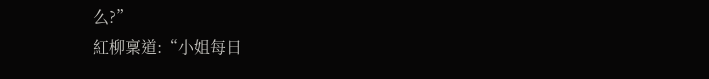么?”
紅柳稟道:“小姐每日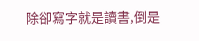除卻寫字就是讀書,倒是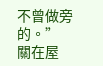不曾做旁的。”
關在屋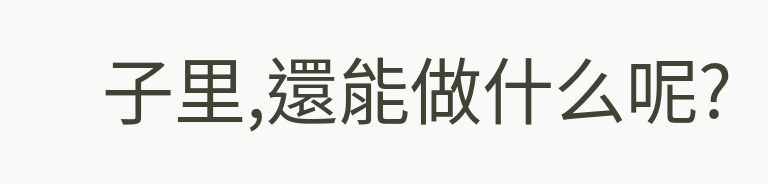子里,還能做什么呢?